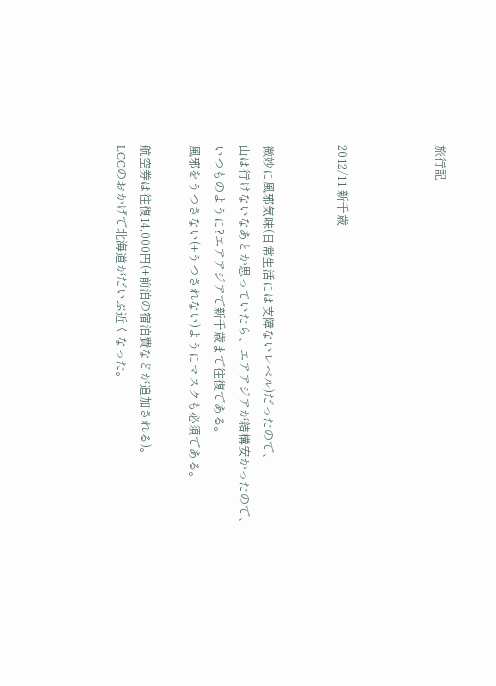旅行記



2012/11 新千歳


微妙に風邪気味(日常生活には支障ないレベル)だったので、
山は行けないなあとか思っていたら、エアアジアが結構安かったので、
いつものように?エアアジアで新千歳まで往復である。
風邪をうつさない(+うつされない)ようにマスクも必須である。

航空券は往復14,000円(+前泊の宿泊費などが追加される)。
LCCのおかげで北海道がだいぶ近くなった。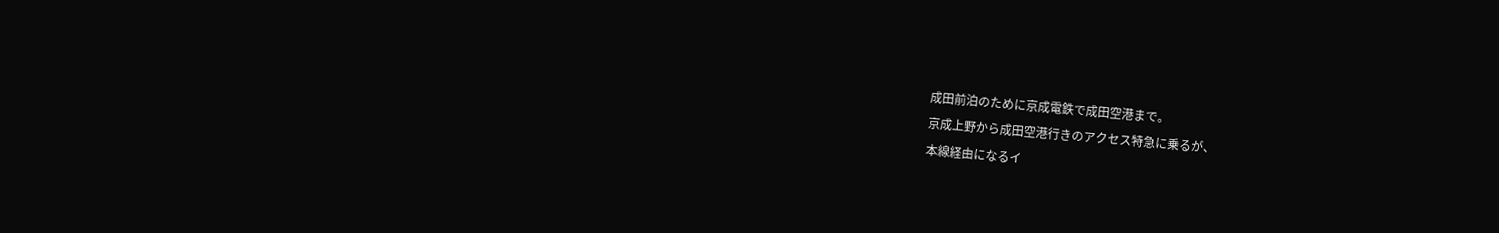成田前泊のために京成電鉄で成田空港まで。
京成上野から成田空港行きのアクセス特急に乗るが、
本線経由になるイ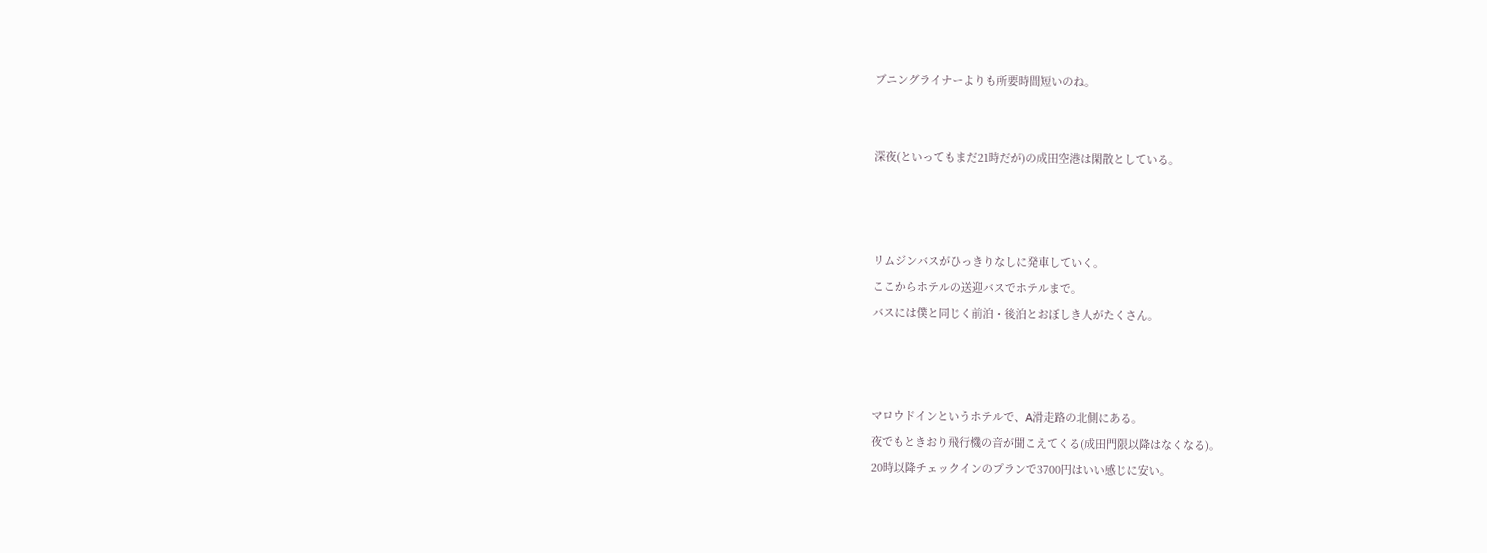ブニングライナーよりも所要時間短いのね。


深夜(といってもまだ21時だが)の成田空港は閑散としている。



リムジンバスがひっきりなしに発車していく。
ここからホテルの送迎バスでホテルまで。
バスには僕と同じく前泊・後泊とおぼしき人がたくさん。



マロウドインというホテルで、A滑走路の北側にある。
夜でもときおり飛行機の音が聞こえてくる(成田門限以降はなくなる)。
20時以降チェックインのプランで3700円はいい感じに安い。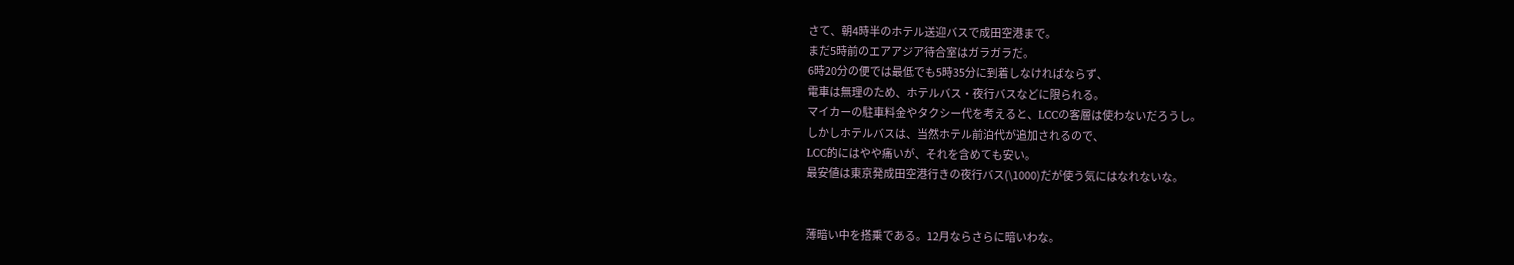さて、朝4時半のホテル送迎バスで成田空港まで。
まだ5時前のエアアジア待合室はガラガラだ。
6時20分の便では最低でも5時35分に到着しなければならず、
電車は無理のため、ホテルバス・夜行バスなどに限られる。
マイカーの駐車料金やタクシー代を考えると、LCCの客層は使わないだろうし。
しかしホテルバスは、当然ホテル前泊代が追加されるので、
LCC的にはやや痛いが、それを含めても安い。
最安値は東京発成田空港行きの夜行バス(\1000)だが使う気にはなれないな。


薄暗い中を搭乗である。12月ならさらに暗いわな。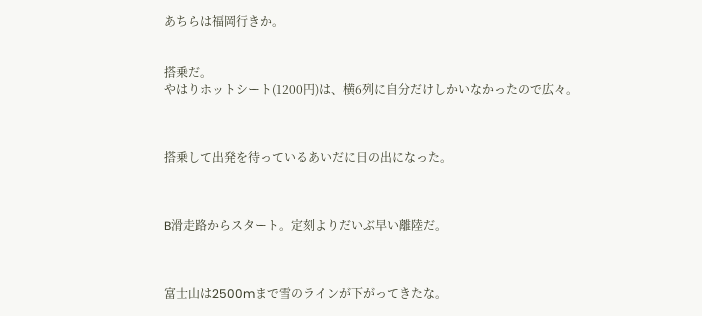あちらは福岡行きか。


搭乗だ。
やはりホットシート(1200円)は、横6列に自分だけしかいなかったので広々。



搭乗して出発を待っているあいだに日の出になった。



B滑走路からスタート。定刻よりだいぶ早い離陸だ。



富士山は2500mまで雪のラインが下がってきたな。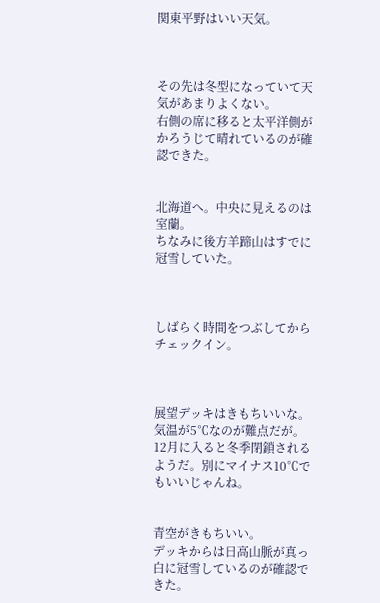関東平野はいい天気。



その先は冬型になっていて天気があまりよくない。
右側の席に移ると太平洋側がかろうじて晴れているのが確認できた。


北海道へ。中央に見えるのは室蘭。
ちなみに後方羊蹄山はすでに冠雪していた。



しばらく時間をつぶしてからチェックイン。



展望デッキはきもちいいな。気温が5℃なのが難点だが。
12月に入ると冬季閉鎖されるようだ。別にマイナス10℃でもいいじゃんね。


青空がきもちいい。
デッキからは日高山脈が真っ白に冠雪しているのが確認できた。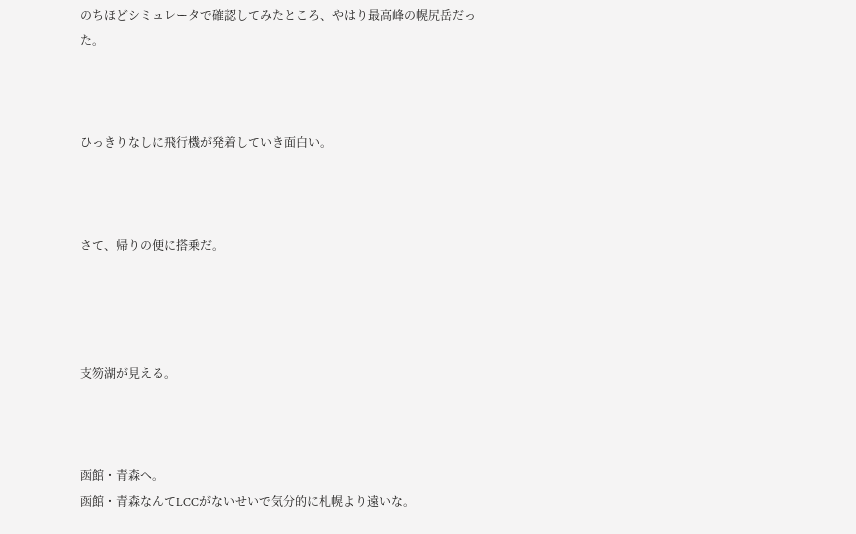のちほどシミュレータで確認してみたところ、やはり最高峰の幌尻岳だった。



ひっきりなしに飛行機が発着していき面白い。



さて、帰りの便に搭乗だ。




支笏湖が見える。



函館・青森へ。
函館・青森なんてLCCがないせいで気分的に札幌より遠いな。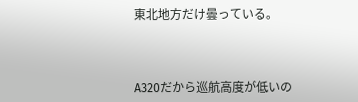東北地方だけ曇っている。



A320だから巡航高度が低いの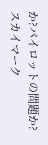か?パイロットの問題か?
スカイマーク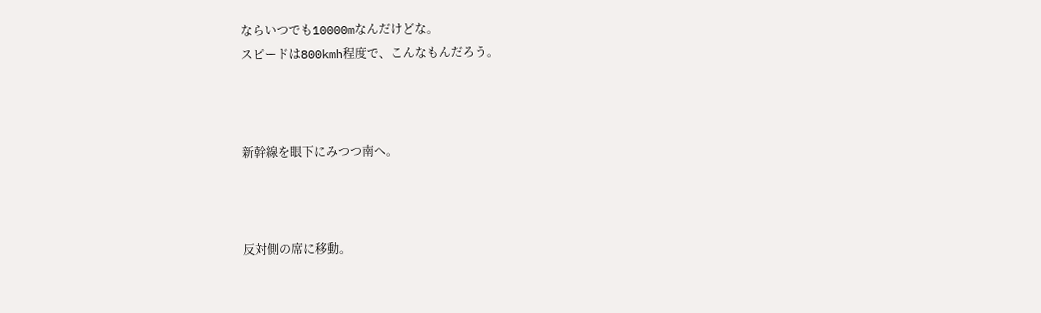ならいつでも10000mなんだけどな。
スピードは800kmh程度で、こんなもんだろう。



新幹線を眼下にみつつ南へ。



反対側の席に移動。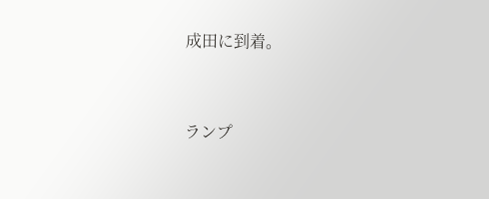成田に到着。



ランプ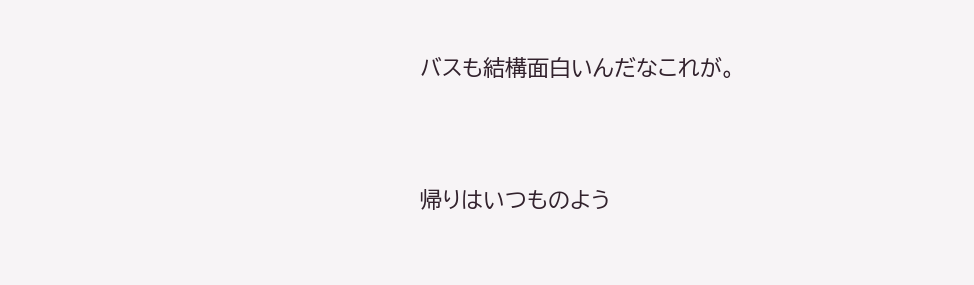バスも結構面白いんだなこれが。



帰りはいつものよう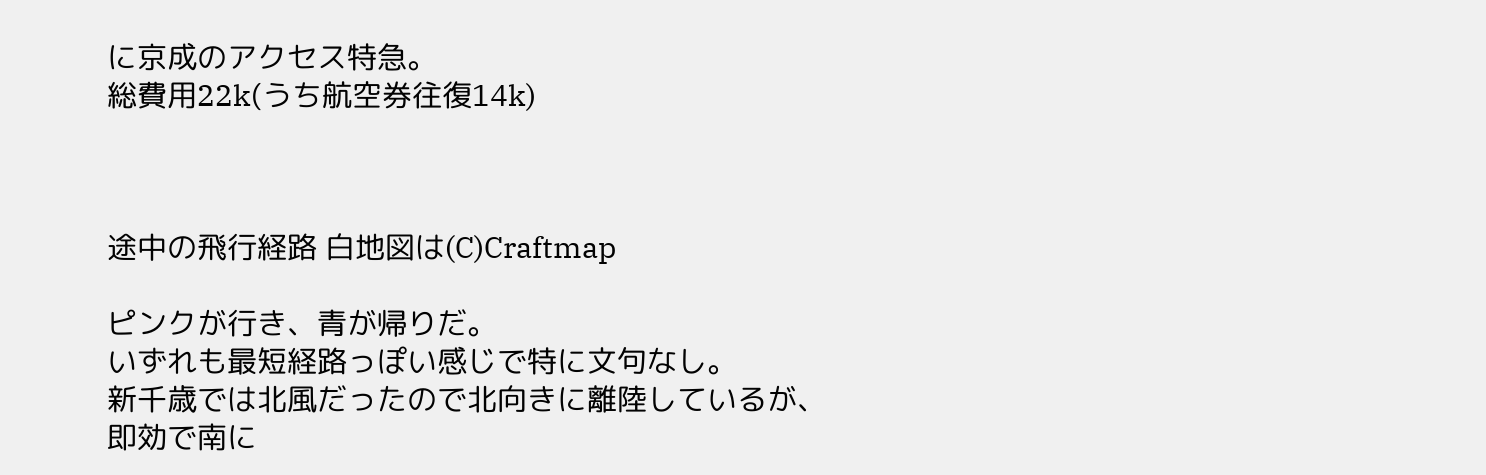に京成のアクセス特急。
総費用22k(うち航空券往復14k)



途中の飛行経路 白地図は(C)Craftmap

ピンクが行き、青が帰りだ。
いずれも最短経路っぽい感じで特に文句なし。
新千歳では北風だったので北向きに離陸しているが、
即効で南に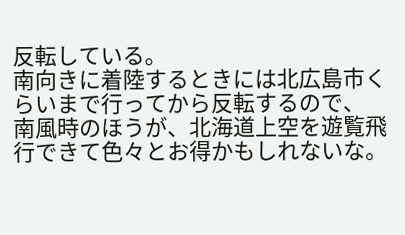反転している。
南向きに着陸するときには北広島市くらいまで行ってから反転するので、
南風時のほうが、北海道上空を遊覧飛行できて色々とお得かもしれないな。